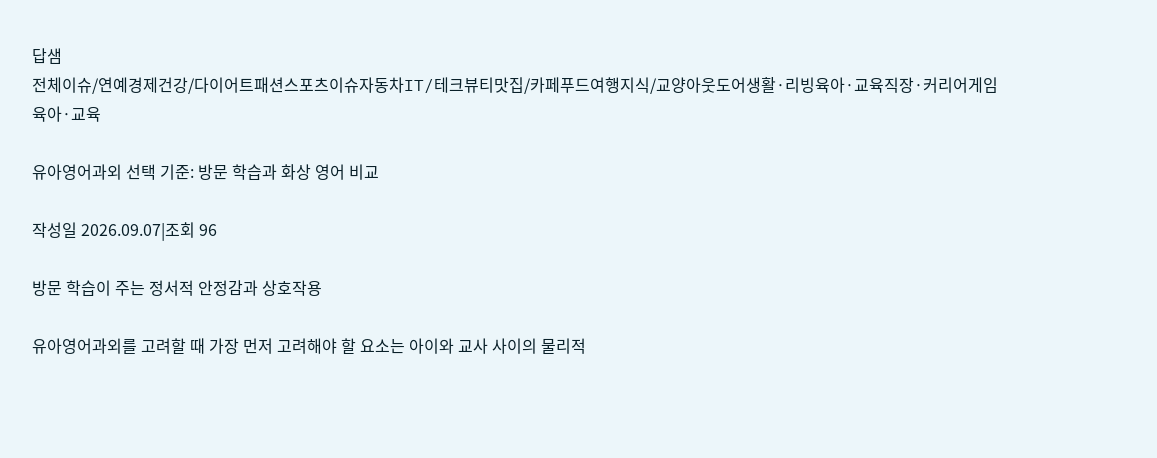답샘
전체이슈/연예경제건강/다이어트패션스포츠이슈자동차IT/테크뷰티맛집/카페푸드여행지식/교양아웃도어생활·리빙육아·교육직장·커리어게임
육아·교육

유아영어과외 선택 기준: 방문 학습과 화상 영어 비교

작성일 2026.09.07|조회 96

방문 학습이 주는 정서적 안정감과 상호작용

유아영어과외를 고려할 때 가장 먼저 고려해야 할 요소는 아이와 교사 사이의 물리적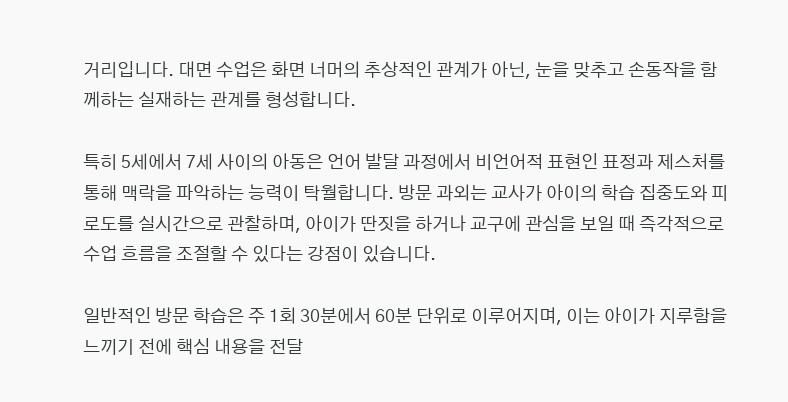거리입니다. 대면 수업은 화면 너머의 추상적인 관계가 아닌, 눈을 맞추고 손동작을 함께하는 실재하는 관계를 형성합니다.

특히 5세에서 7세 사이의 아동은 언어 발달 과정에서 비언어적 표현인 표정과 제스처를 통해 맥락을 파악하는 능력이 탁월합니다. 방문 과외는 교사가 아이의 학습 집중도와 피로도를 실시간으로 관찰하며, 아이가 딴짓을 하거나 교구에 관심을 보일 때 즉각적으로 수업 흐름을 조절할 수 있다는 강점이 있습니다.

일반적인 방문 학습은 주 1회 30분에서 60분 단위로 이루어지며, 이는 아이가 지루함을 느끼기 전에 핵심 내용을 전달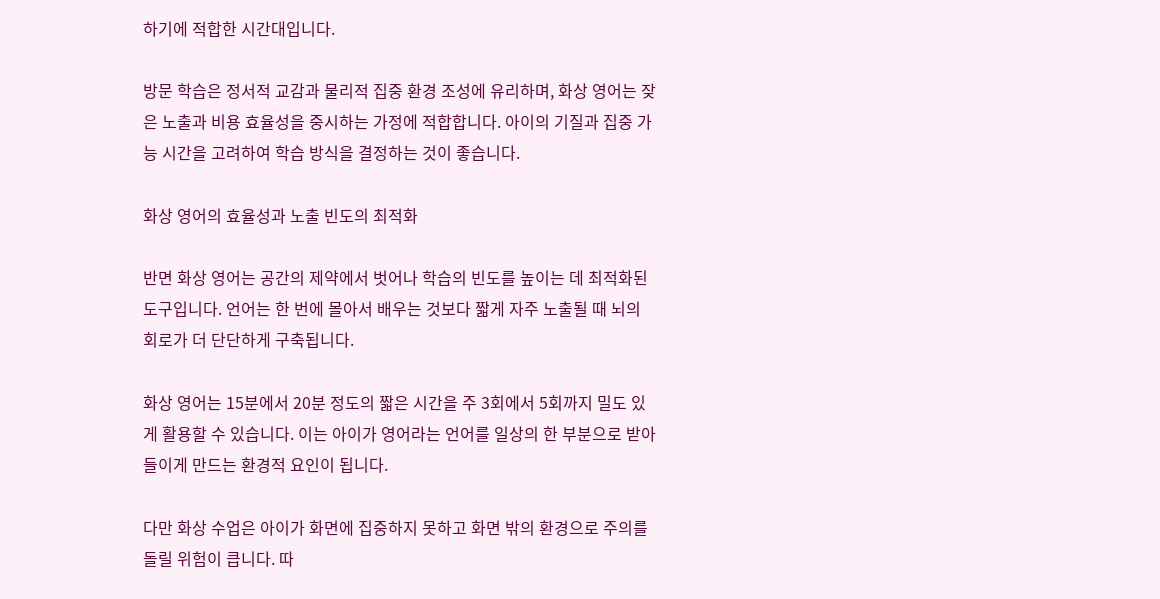하기에 적합한 시간대입니다.

방문 학습은 정서적 교감과 물리적 집중 환경 조성에 유리하며, 화상 영어는 잦은 노출과 비용 효율성을 중시하는 가정에 적합합니다. 아이의 기질과 집중 가능 시간을 고려하여 학습 방식을 결정하는 것이 좋습니다.

화상 영어의 효율성과 노출 빈도의 최적화

반면 화상 영어는 공간의 제약에서 벗어나 학습의 빈도를 높이는 데 최적화된 도구입니다. 언어는 한 번에 몰아서 배우는 것보다 짧게 자주 노출될 때 뇌의 회로가 더 단단하게 구축됩니다.

화상 영어는 15분에서 20분 정도의 짧은 시간을 주 3회에서 5회까지 밀도 있게 활용할 수 있습니다. 이는 아이가 영어라는 언어를 일상의 한 부분으로 받아들이게 만드는 환경적 요인이 됩니다.

다만 화상 수업은 아이가 화면에 집중하지 못하고 화면 밖의 환경으로 주의를 돌릴 위험이 큽니다. 따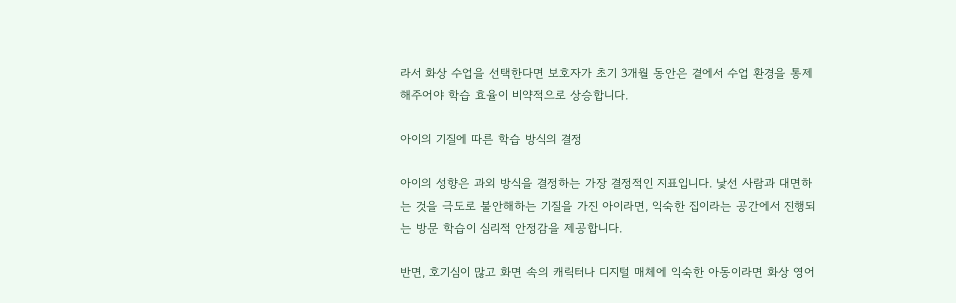라서 화상 수업을 선택한다면 보호자가 초기 3개월 동안은 곁에서 수업 환경을 통제해주어야 학습 효율이 비약적으로 상승합니다.

아이의 기질에 따른 학습 방식의 결정

아이의 성향은 과외 방식을 결정하는 가장 결정적인 지표입니다. 낯선 사람과 대면하는 것을 극도로 불안해하는 기질을 가진 아이라면, 익숙한 집이라는 공간에서 진행되는 방문 학습이 심리적 안정감을 제공합니다.

반면, 호기심이 많고 화면 속의 캐릭터나 디지털 매체에 익숙한 아동이라면 화상 영어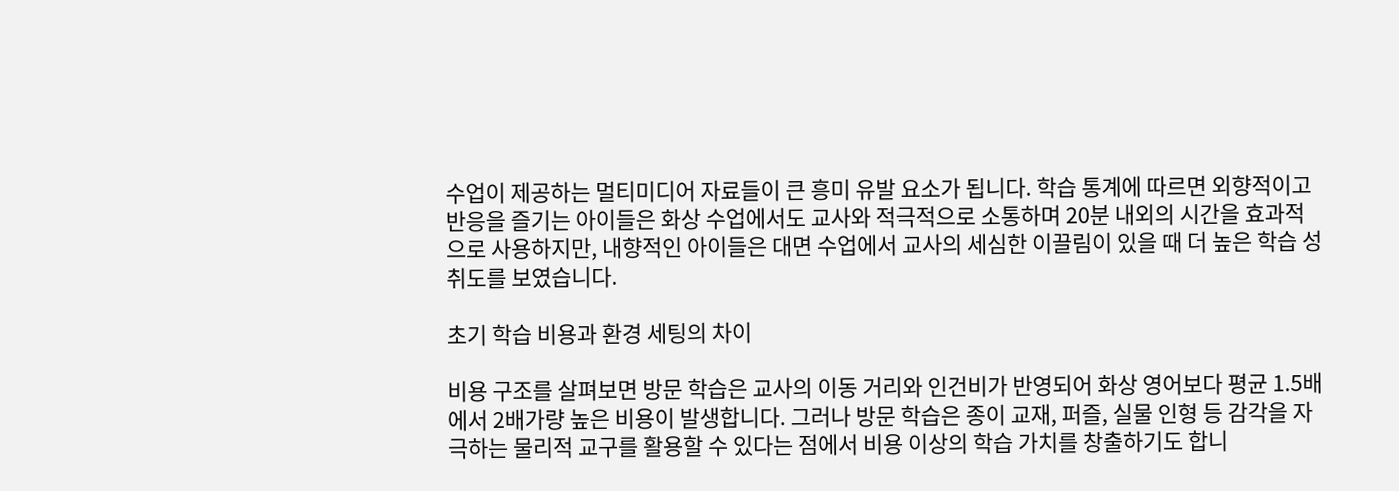수업이 제공하는 멀티미디어 자료들이 큰 흥미 유발 요소가 됩니다. 학습 통계에 따르면 외향적이고 반응을 즐기는 아이들은 화상 수업에서도 교사와 적극적으로 소통하며 20분 내외의 시간을 효과적으로 사용하지만, 내향적인 아이들은 대면 수업에서 교사의 세심한 이끌림이 있을 때 더 높은 학습 성취도를 보였습니다.

초기 학습 비용과 환경 세팅의 차이

비용 구조를 살펴보면 방문 학습은 교사의 이동 거리와 인건비가 반영되어 화상 영어보다 평균 1.5배에서 2배가량 높은 비용이 발생합니다. 그러나 방문 학습은 종이 교재, 퍼즐, 실물 인형 등 감각을 자극하는 물리적 교구를 활용할 수 있다는 점에서 비용 이상의 학습 가치를 창출하기도 합니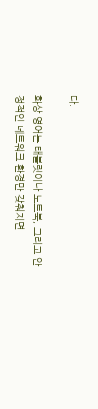다.

화상 영어는 태블릿이나 노트북, 그리고 안정적인 네트워크 환경만 갖춰지면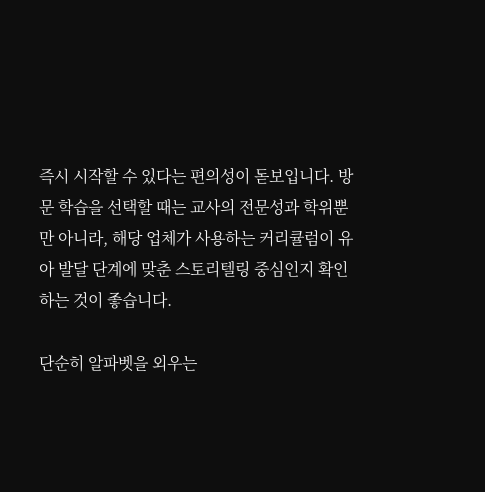즉시 시작할 수 있다는 편의성이 돋보입니다. 방문 학습을 선택할 때는 교사의 전문성과 학위뿐만 아니라, 해당 업체가 사용하는 커리큘럼이 유아 발달 단계에 맞춘 스토리텔링 중심인지 확인하는 것이 좋습니다.

단순히 알파벳을 외우는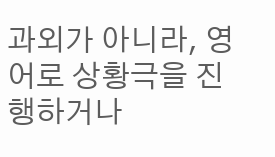과외가 아니라, 영어로 상황극을 진행하거나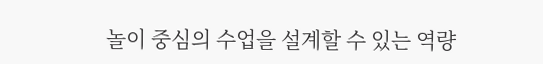놀이 중심의 수업을 설계할 수 있는 역량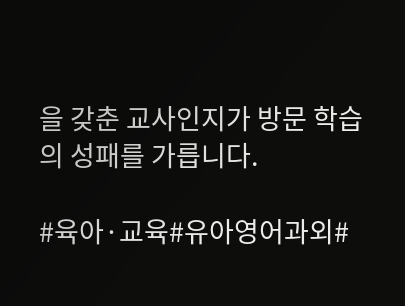을 갖춘 교사인지가 방문 학습의 성패를 가릅니다.

#육아·교육#유아영어과외#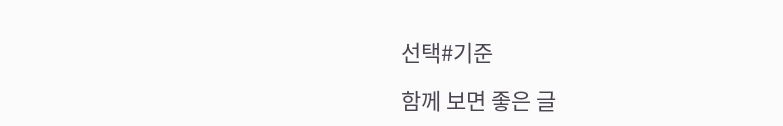선택#기준

함께 보면 좋은 글